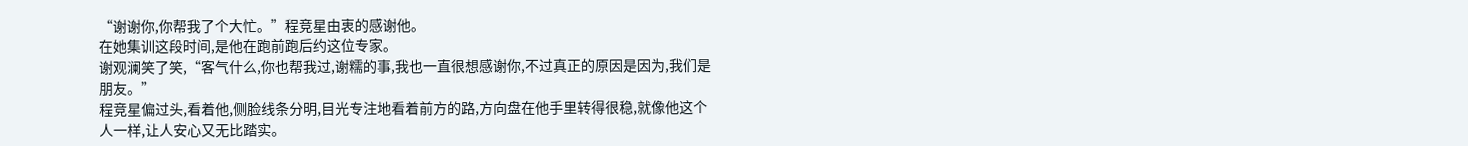“谢谢你,你帮我了个大忙。”程竞星由衷的感谢他。
在她集训这段时间,是他在跑前跑后约这位专家。
谢观澜笑了笑,“客气什么,你也帮我过,谢糯的事,我也一直很想感谢你,不过真正的原因是因为,我们是朋友。”
程竞星偏过头,看着他,侧脸线条分明,目光专注地看着前方的路,方向盘在他手里转得很稳,就像他这个人一样,让人安心又无比踏实。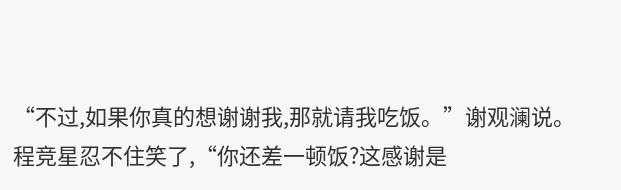“不过,如果你真的想谢谢我,那就请我吃饭。”谢观澜说。
程竞星忍不住笑了,“你还差一顿饭?这感谢是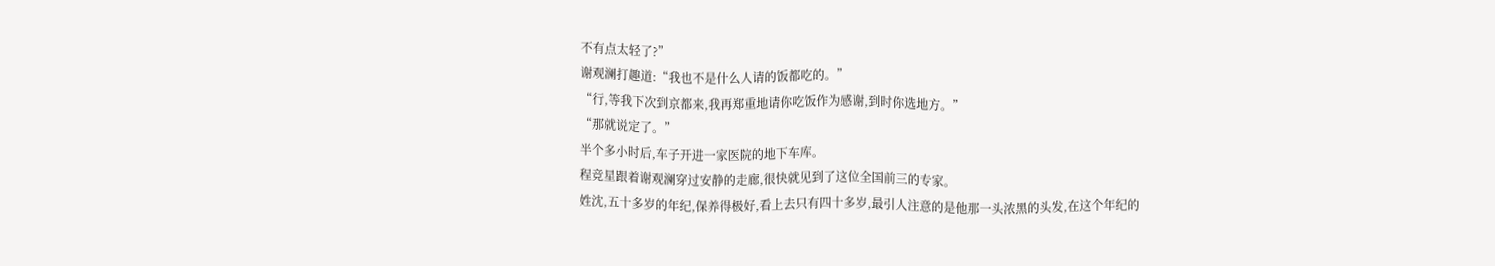不有点太轻了?”
谢观澜打趣道:“我也不是什么人请的饭都吃的。”
“行,等我下次到京都来,我再郑重地请你吃饭作为感谢,到时你选地方。”
“那就说定了。”
半个多小时后,车子开进一家医院的地下车库。
程竞星跟着谢观澜穿过安静的走廊,很快就见到了这位全国前三的专家。
姓沈,五十多岁的年纪,保养得极好,看上去只有四十多岁,最引人注意的是他那一头浓黑的头发,在这个年纪的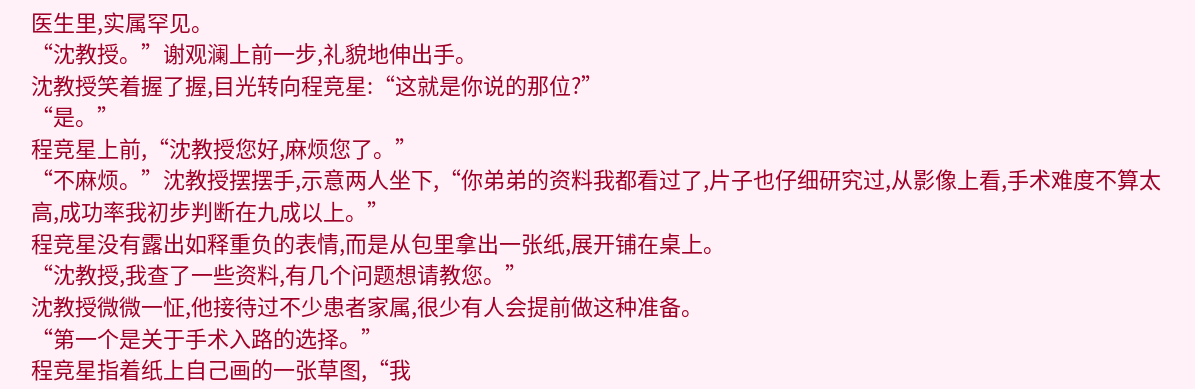医生里,实属罕见。
“沈教授。”谢观澜上前一步,礼貌地伸出手。
沈教授笑着握了握,目光转向程竞星:“这就是你说的那位?”
“是。”
程竞星上前,“沈教授您好,麻烦您了。”
“不麻烦。”沈教授摆摆手,示意两人坐下,“你弟弟的资料我都看过了,片子也仔细研究过,从影像上看,手术难度不算太高,成功率我初步判断在九成以上。”
程竞星没有露出如释重负的表情,而是从包里拿出一张纸,展开铺在桌上。
“沈教授,我查了一些资料,有几个问题想请教您。”
沈教授微微一怔,他接待过不少患者家属,很少有人会提前做这种准备。
“第一个是关于手术入路的选择。”
程竞星指着纸上自己画的一张草图,“我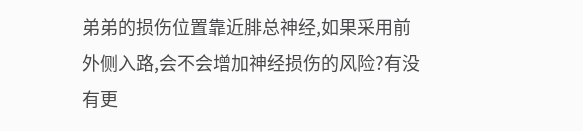弟弟的损伤位置靠近腓总神经,如果采用前外侧入路,会不会增加神经损伤的风险?有没有更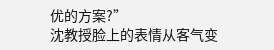优的方案?”
沈教授脸上的表情从客气变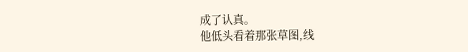成了认真。
他低头看着那张草图,线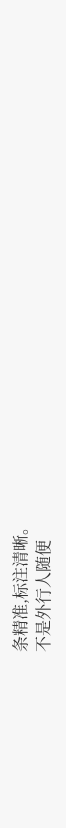条精准,标注清晰。
不是外行人随便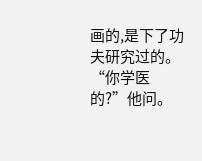画的,是下了功夫研究过的。
“你学医的?”他问。